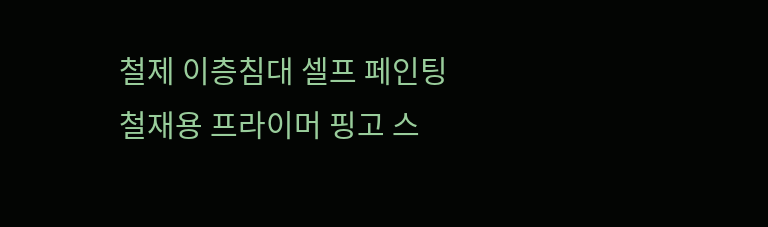철제 이층침대 셀프 페인팅 철재용 프라이머 핑고 스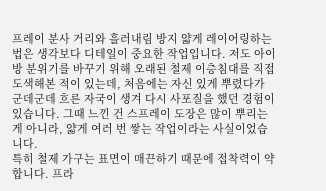프레이 분사 거리와 흘러내림 방지 얇게 레이어링하는 법은 생각보다 디테일이 중요한 작업입니다. 저도 아이 방 분위기를 바꾸기 위해 오래된 철제 이층침대를 직접 도색해본 적이 있는데, 처음에는 자신 있게 뿌렸다가 군데군데 흐른 자국이 생겨 다시 사포질을 했던 경험이 있습니다. 그때 느낀 건 스프레이 도장은 많이 뿌리는 게 아니라, 얇게 여러 번 쌓는 작업이라는 사실이었습니다.
특히 철제 가구는 표면이 매끈하기 때문에 접착력이 약합니다. 프라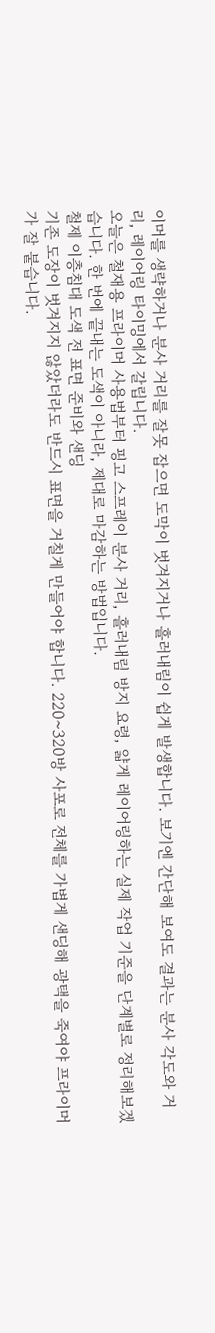이머를 생략하거나 분사 거리를 잘못 잡으면 도막이 벗겨지거나 흘러내림이 쉽게 발생합니다. 보기엔 간단해 보여도 결과는 분사 각도와 거리, 레이어링 타이밍에서 갈립니다.
오늘은 철재용 프라이머 사용법부터 핑고 스프레이 분사 거리, 흘러내림 방지 요령, 얇게 레이어링하는 실제 작업 기준을 단계별로 정리해보겠습니다. 한 번에 끝내는 도색이 아니라, 제대로 마감하는 방법입니다.
철제 이층침대 도색 전 표면 준비와 샌딩
기존 도장이 벗겨지지 않았더라도 반드시 표면을 거칠게 만들어야 합니다. 220~320방 사포로 전체를 가볍게 샌딩해 광택을 죽여야 프라이머가 잘 붙습니다.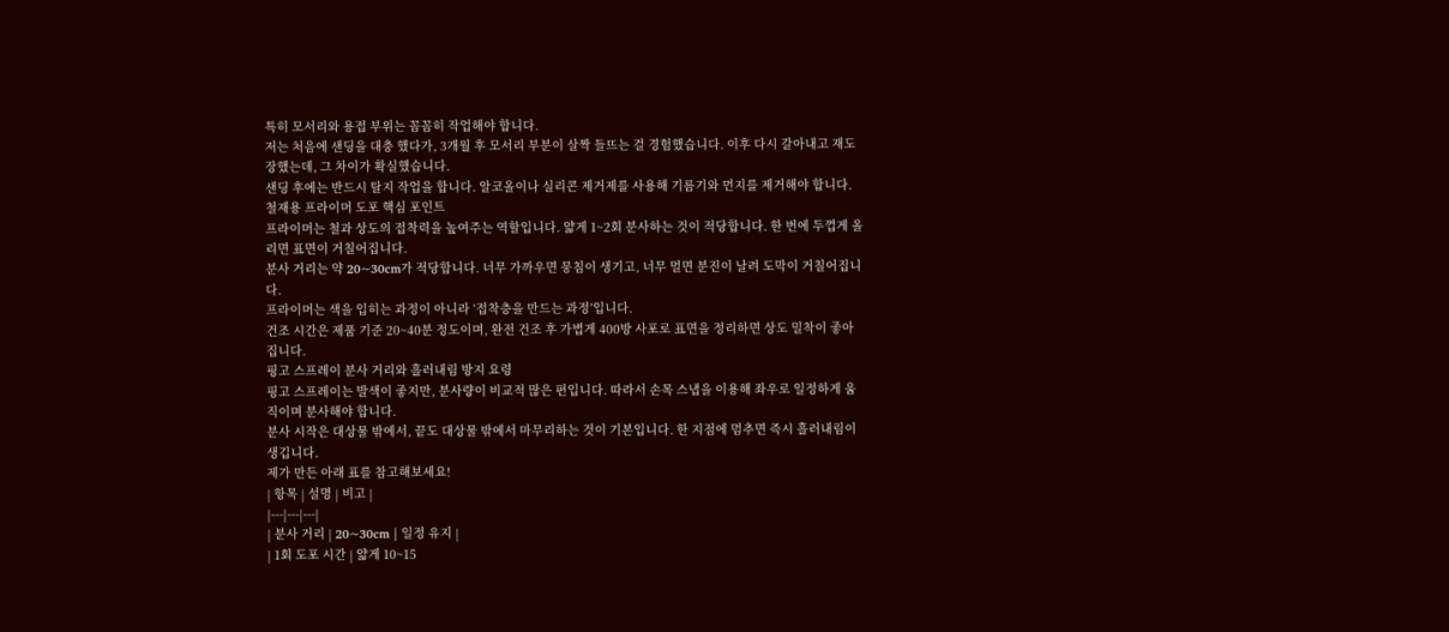특히 모서리와 용접 부위는 꼼꼼히 작업해야 합니다.
저는 처음에 샌딩을 대충 했다가, 3개월 후 모서리 부분이 살짝 들뜨는 걸 경험했습니다. 이후 다시 갈아내고 재도장했는데, 그 차이가 확실했습니다.
샌딩 후에는 반드시 탈지 작업을 합니다. 알코올이나 실리콘 제거제를 사용해 기름기와 먼지를 제거해야 합니다.
철재용 프라이머 도포 핵심 포인트
프라이머는 철과 상도의 접착력을 높여주는 역할입니다. 얇게 1~2회 분사하는 것이 적당합니다. 한 번에 두껍게 올리면 표면이 거칠어집니다.
분사 거리는 약 20~30cm가 적당합니다. 너무 가까우면 뭉침이 생기고, 너무 멀면 분진이 날려 도막이 거칠어집니다.
프라이머는 색을 입히는 과정이 아니라 ‘접착층을 만드는 과정’입니다.
건조 시간은 제품 기준 20~40분 정도이며, 완전 건조 후 가볍게 400방 사포로 표면을 정리하면 상도 밀착이 좋아집니다.
핑고 스프레이 분사 거리와 흘러내림 방지 요령
핑고 스프레이는 발색이 좋지만, 분사량이 비교적 많은 편입니다. 따라서 손목 스냅을 이용해 좌우로 일정하게 움직이며 분사해야 합니다.
분사 시작은 대상물 밖에서, 끝도 대상물 밖에서 마무리하는 것이 기본입니다. 한 지점에 멈추면 즉시 흘러내림이 생깁니다.
제가 만든 아래 표를 참고해보세요!
| 항목 | 설명 | 비고 |
|---|---|---|
| 분사 거리 | 20~30cm | 일정 유지 |
| 1회 도포 시간 | 얇게 10~15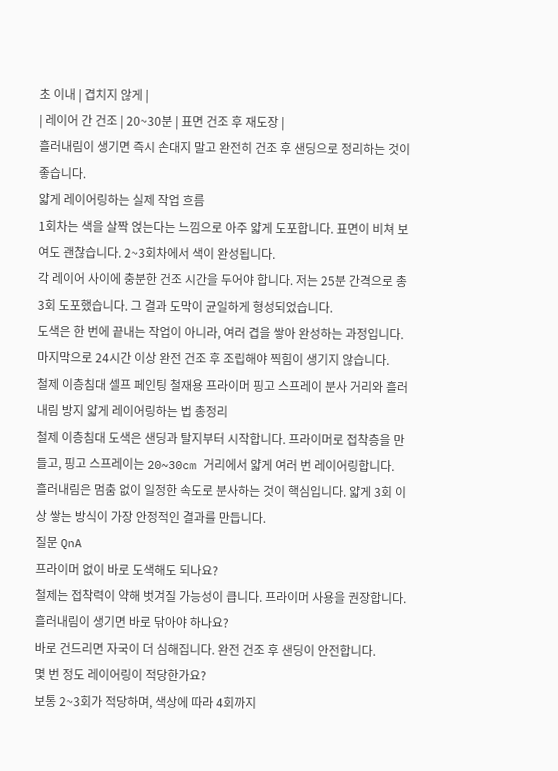초 이내 | 겹치지 않게 |
| 레이어 간 건조 | 20~30분 | 표면 건조 후 재도장 |
흘러내림이 생기면 즉시 손대지 말고 완전히 건조 후 샌딩으로 정리하는 것이 좋습니다.
얇게 레이어링하는 실제 작업 흐름
1회차는 색을 살짝 얹는다는 느낌으로 아주 얇게 도포합니다. 표면이 비쳐 보여도 괜찮습니다. 2~3회차에서 색이 완성됩니다.
각 레이어 사이에 충분한 건조 시간을 두어야 합니다. 저는 25분 간격으로 총 3회 도포했습니다. 그 결과 도막이 균일하게 형성되었습니다.
도색은 한 번에 끝내는 작업이 아니라, 여러 겹을 쌓아 완성하는 과정입니다.
마지막으로 24시간 이상 완전 건조 후 조립해야 찍힘이 생기지 않습니다.
철제 이층침대 셀프 페인팅 철재용 프라이머 핑고 스프레이 분사 거리와 흘러내림 방지 얇게 레이어링하는 법 총정리
철제 이층침대 도색은 샌딩과 탈지부터 시작합니다. 프라이머로 접착층을 만들고, 핑고 스프레이는 20~30cm 거리에서 얇게 여러 번 레이어링합니다. 흘러내림은 멈춤 없이 일정한 속도로 분사하는 것이 핵심입니다. 얇게 3회 이상 쌓는 방식이 가장 안정적인 결과를 만듭니다.
질문 QnA
프라이머 없이 바로 도색해도 되나요?
철제는 접착력이 약해 벗겨질 가능성이 큽니다. 프라이머 사용을 권장합니다.
흘러내림이 생기면 바로 닦아야 하나요?
바로 건드리면 자국이 더 심해집니다. 완전 건조 후 샌딩이 안전합니다.
몇 번 정도 레이어링이 적당한가요?
보통 2~3회가 적당하며, 색상에 따라 4회까지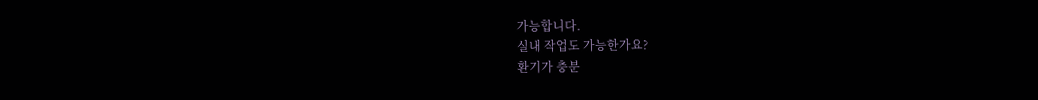가능합니다.
실내 작업도 가능한가요?
환기가 충분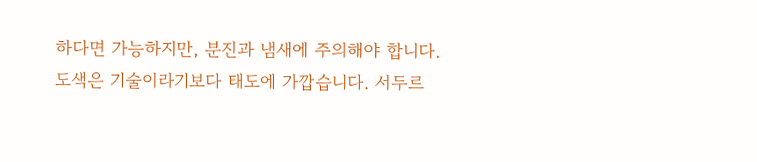하다면 가능하지만, 분진과 냄새에 주의해야 합니다.
도색은 기술이라기보다 태도에 가깝습니다. 서두르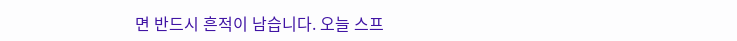면 반드시 흔적이 남습니다. 오늘 스프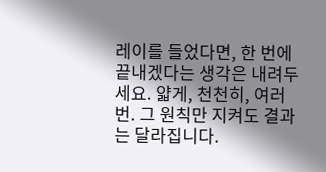레이를 들었다면, 한 번에 끝내겠다는 생각은 내려두세요. 얇게, 천천히, 여러 번. 그 원칙만 지켜도 결과는 달라집니다.